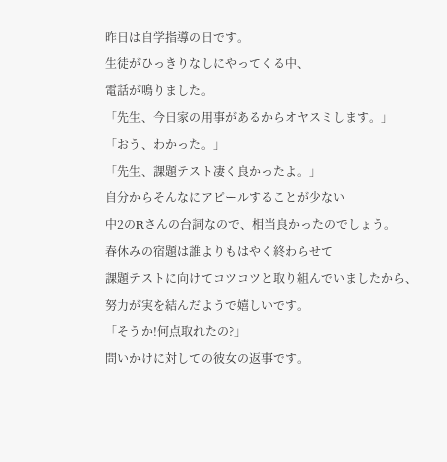昨日は自学指導の日です。
生徒がひっきりなしにやってくる中、
電話が鳴りました。
「先生、今日家の用事があるからオヤスミします。」
「おう、わかった。」
「先生、課題テスト凄く良かったよ。」
自分からそんなにアピールすることが少ない
中2のRさんの台詞なので、相当良かったのでしょう。
春休みの宿題は誰よりもはやく終わらせて
課題テストに向けてコツコツと取り組んでいましたから、
努力が実を結んだようで嬉しいです。
「そうか!何点取れたの?」
問いかけに対しての彼女の返事です。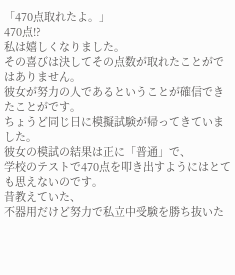「470点取れたよ。」
470点!?
私は嬉しくなりました。
その喜びは決してその点数が取れたことがではありません。
彼女が努力の人であるということが確信できたことがです。
ちょうど同じ日に模擬試験が帰ってきていました。
彼女の模試の結果は正に「普通」で、
学校のテストで470点を叩き出すようにはとても思えないのです。
昔教えていた、
不器用だけど努力で私立中受験を勝ち抜いた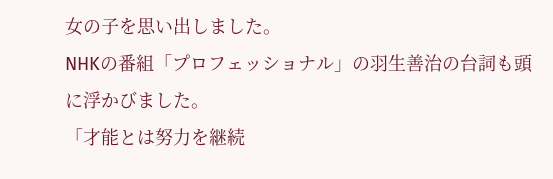女の子を思い出しました。
NHKの番組「プロフェッショナル」の羽生善治の台詞も頭に浮かびました。
「才能とは努力を継続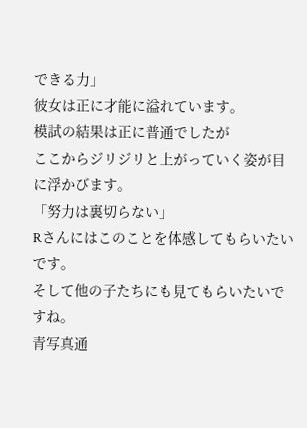できる力」
彼女は正に才能に溢れています。
模試の結果は正に普通でしたが
ここからジリジリと上がっていく姿が目に浮かびます。
「努力は裏切らない」
Rさんにはこのことを体感してもらいたいです。
そして他の子たちにも見てもらいたいですね。
青写真通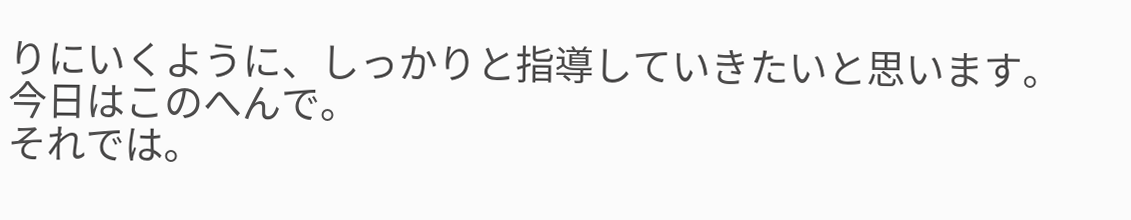りにいくように、しっかりと指導していきたいと思います。
今日はこのへんで。
それでは。